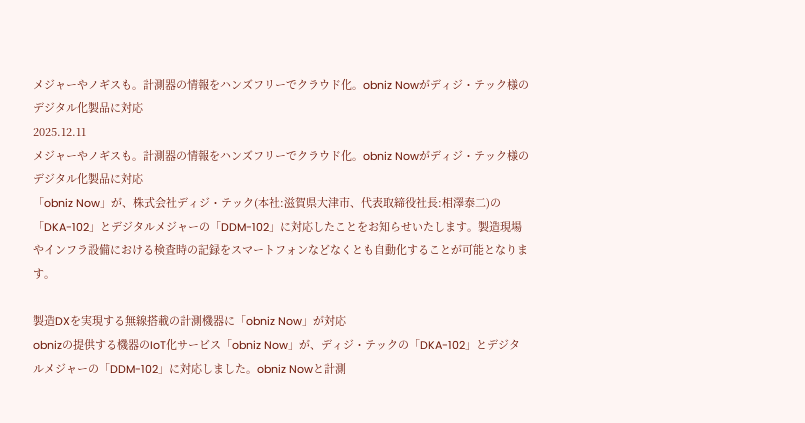メジャーやノギスも。計測器の情報をハンズフリーでクラウド化。obniz Nowがディジ・テック様のデジタル化製品に対応
2025.12.11
メジャーやノギスも。計測器の情報をハンズフリーでクラウド化。obniz Nowがディジ・テック様のデジタル化製品に対応
「obniz Now」が、株式会社ディジ・テック(本社:滋賀県大津市、代表取締役社長:相澤泰二)の「DKA-102」とデジタルメジャーの「DDM-102」に対応したことをお知らせいたします。製造現場やインフラ設備における検査時の記録をスマートフォンなどなくとも自動化することが可能となります。

製造DXを実現する無線搭載の計測機器に「obniz Now」が対応
obnizの提供する機器のIoT化サービス「obniz Now」が、ディジ・テックの「DKA-102」とデジタルメジャーの「DDM-102」に対応しました。obniz Nowと計測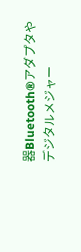器Bluetooth®アダプタやデジタルメジャー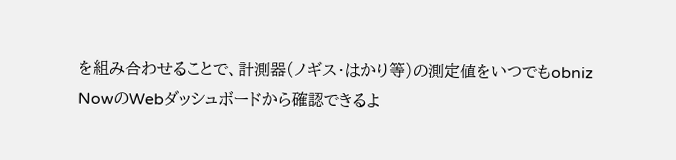を組み合わせることで、計測器(ノギス・はかり等)の測定値をいつでもobniz NowのWebダッシュボードから確認できるよ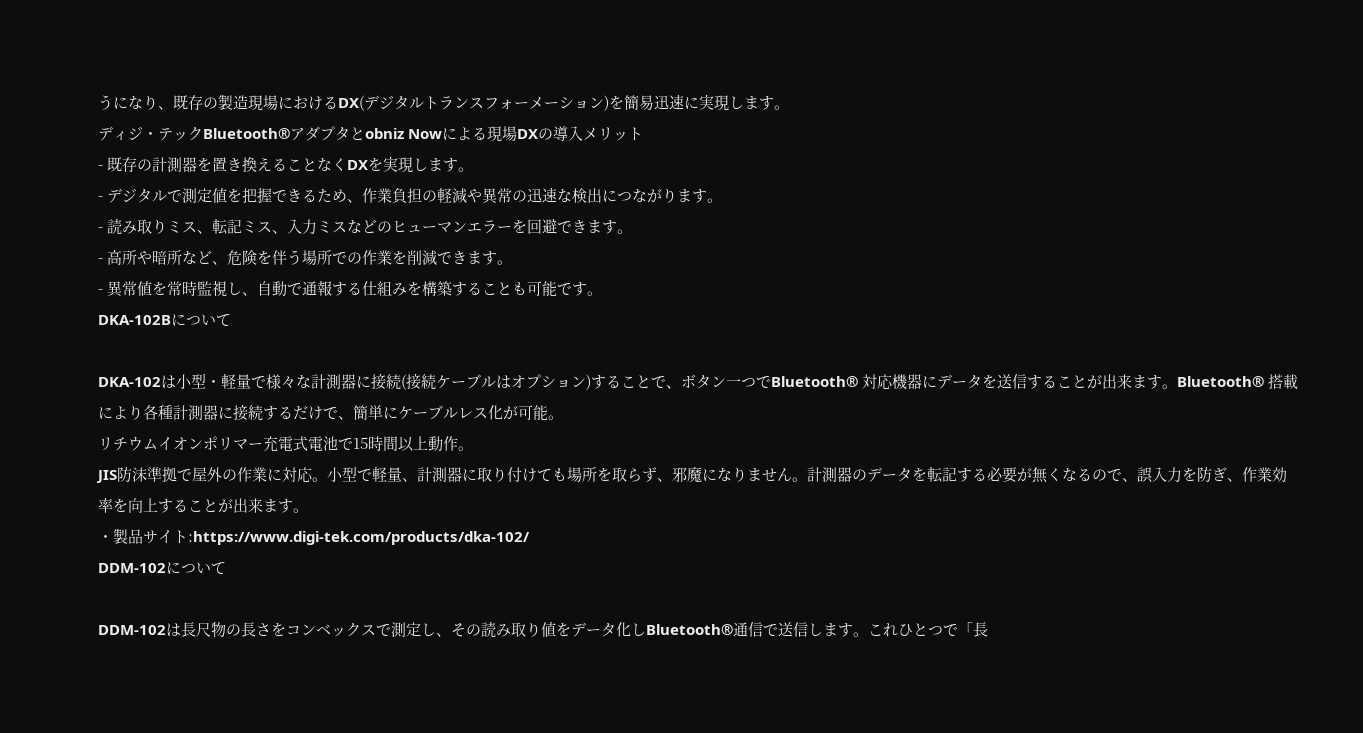うになり、既存の製造現場におけるDX(デジタルトランスフォーメーション)を簡易迅速に実現します。
ディジ・テックBluetooth®アダプタとobniz Nowによる現場DXの導入メリット
- 既存の計測器を置き換えることなくDXを実現します。
- デジタルで測定値を把握できるため、作業負担の軽減や異常の迅速な検出につながります。
- 読み取りミス、転記ミス、入力ミスなどのヒューマンエラーを回避できます。
- 高所や暗所など、危険を伴う場所での作業を削減できます。
- 異常値を常時監視し、自動で通報する仕組みを構築することも可能です。
DKA-102Bについて

DKA-102は小型・軽量で様々な計測器に接続(接続ケーブルはオプション)することで、ボタン一つでBluetooth® 対応機器にデータを送信することが出来ます。Bluetooth® 搭載により各種計測器に接続するだけで、簡単にケーブルレス化が可能。
リチウムイオンポリマー充電式電池で15時間以上動作。
JIS防沫準拠で屋外の作業に対応。小型で軽量、計測器に取り付けても場所を取らず、邪魔になりません。計測器のデータを転記する必要が無くなるので、誤入力を防ぎ、作業効率を向上することが出来ます。
・製品サイト:https://www.digi-tek.com/products/dka-102/
DDM-102について

DDM-102は長尺物の長さをコンベックスで測定し、その読み取り値をデータ化しBluetooth®通信で送信します。これひとつで「長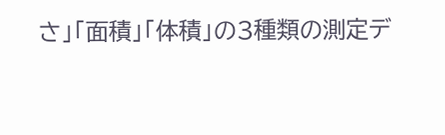さ」「面積」「体積」の3種類の測定デ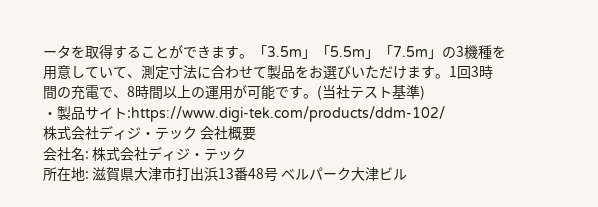ータを取得することができます。「3.5m」「5.5m」「7.5m」の3機種を用意していて、測定寸法に合わせて製品をお選びいただけます。1回3時間の充電で、8時間以上の運用が可能です。(当社テスト基準)
・製品サイト:https://www.digi-tek.com/products/ddm-102/
株式会社ディジ・テック 会社概要
会社名: 株式会社ディジ・テック
所在地: 滋賀県大津市打出浜13番48号 ベルパーク大津ビル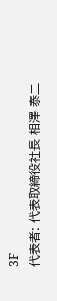3F
代表者: 代表取締役社長 相澤 泰二